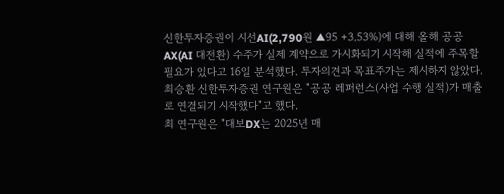신한투자증권이 시선AI(2,790원 ▲95 +3.53%)에 대해 올해 공공 AX(AI 대전환) 수주가 실제 계약으로 가시화되기 시작해 실적에 주목할 필요가 있다고 16일 분석했다. 투자의견과 목표주가는 제시하지 않았다.
최승환 신한투자증권 연구원은 "공공 레퍼런스(사업 수행 실적)가 매출로 연결되기 시작했다"고 했다.
최 연구원은 "대보DX는 2025년 매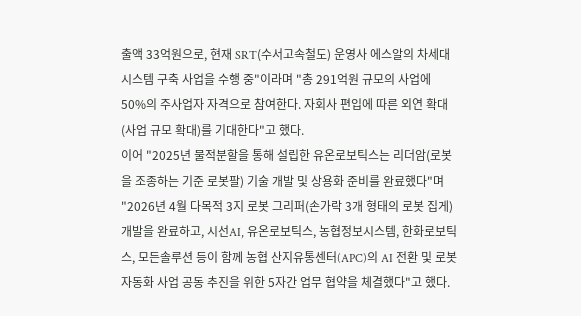출액 33억원으로, 현재 SRT(수서고속철도) 운영사 에스알의 차세대 시스템 구축 사업을 수행 중"이라며 "총 291억원 규모의 사업에 50%의 주사업자 자격으로 참여한다. 자회사 편입에 따른 외연 확대(사업 규모 확대)를 기대한다"고 했다.
이어 "2025년 물적분할을 통해 설립한 유온로보틱스는 리더암(로봇을 조종하는 기준 로봇팔) 기술 개발 및 상용화 준비를 완료했다"며 "2026년 4월 다목적 3지 로봇 그리퍼(손가락 3개 형태의 로봇 집게) 개발을 완료하고, 시선AI, 유온로보틱스, 농협정보시스템, 한화로보틱스, 모든솔루션 등이 함께 농협 산지유통센터(APC)의 AI 전환 및 로봇 자동화 사업 공동 추진을 위한 5자간 업무 협약을 체결했다"고 했다.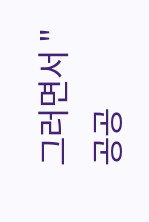그러면서 "공공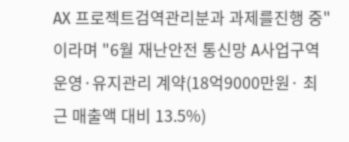AX 프로젝트검역관리분과 과제를진행 중"이라며 "6월 재난안전 통신망 A사업구역 운영·유지관리 계약(18억9000만원· 최근 매출액 대비 13.5%)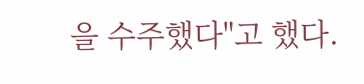을 수주했다"고 했다.